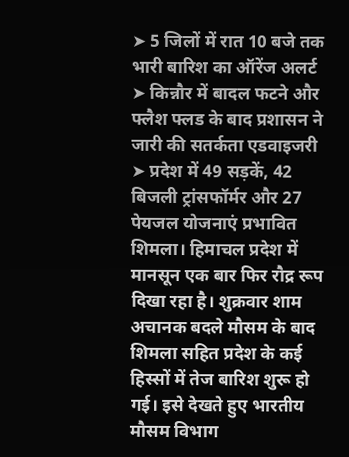➤ 5 जिलों में रात 10 बजे तक भारी बारिश का ऑरेंज अलर्ट
➤ किन्नौर में बादल फटने और फ्लैश फ्लड के बाद प्रशासन ने जारी की सतर्कता एडवाइजरी
➤ प्रदेश में 49 सड़कें, 42 बिजली ट्रांसफॉर्मर और 27 पेयजल योजनाएं प्रभावित
शिमला। हिमाचल प्रदेश में मानसून एक बार फिर रौद्र रूप दिखा रहा है। शुक्रवार शाम अचानक बदले मौसम के बाद शिमला सहित प्रदेश के कई हिस्सों में तेज बारिश शुरू हो गई। इसे देखते हुए भारतीय मौसम विभाग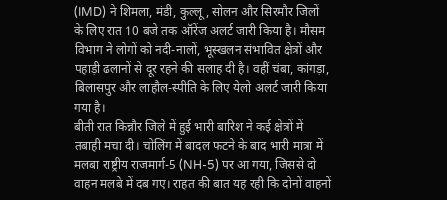(IMD) ने शिमला, मंडी, कुल्लू, सोलन और सिरमौर जिलों के लिए रात 10 बजे तक ऑरेंज अलर्ट जारी किया है। मौसम विभाग ने लोगों को नदी-नालों, भूस्खलन संभावित क्षेत्रों और पहाड़ी ढलानों से दूर रहने की सलाह दी है। वहीं चंबा, कांगड़ा, बिलासपुर और लाहौल-स्पीति के लिए येलो अलर्ट जारी किया गया है।
बीती रात किन्नौर जिले में हुई भारी बारिश ने कई क्षेत्रों में तबाही मचा दी। चोलिंग में बादल फटने के बाद भारी मात्रा में मलबा राष्ट्रीय राजमार्ग-5 (NH-5) पर आ गया, जिससे दो वाहन मलबे में दब गए। राहत की बात यह रही कि दोनों वाहनों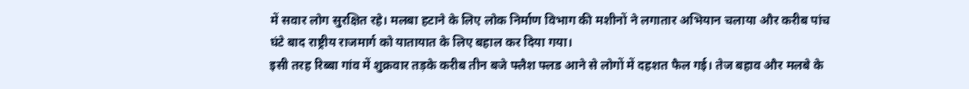में सवार लोग सुरक्षित रहे। मलबा हटाने के लिए लोक निर्माण विभाग की मशीनों ने लगातार अभियान चलाया और करीब पांच घंटे बाद राष्ट्रीय राजमार्ग को यातायात के लिए बहाल कर दिया गया।
इसी तरह रिब्बा गांव में शुक्रवार तड़के करीब तीन बजे फ्लैश फ्लड आने से लोगों में दहशत फैल गई। तेज बहाव और मलबे के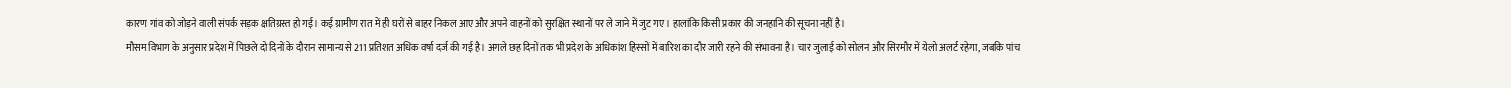कारण गांव को जोड़ने वाली संपर्क सड़क क्षतिग्रस्त हो गई। कई ग्रामीण रात में ही घरों से बाहर निकल आए और अपने वाहनों को सुरक्षित स्थानों पर ले जाने में जुट गए। हालांकि किसी प्रकार की जनहानि की सूचना नहीं है।
मौसम विभाग के अनुसार प्रदेश में पिछले दो दिनों के दौरान सामान्य से 211 प्रतिशत अधिक वर्षा दर्ज की गई है। अगले छह दिनों तक भी प्रदेश के अधिकांश हिस्सों में बारिश का दौर जारी रहने की संभावना है। चार जुलाई को सोलन और सिरमौर में येलो अलर्ट रहेगा, जबकि पांच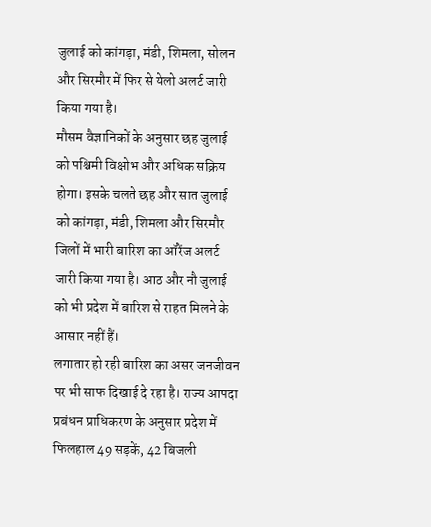जुलाई को कांगड़ा, मंडी, शिमला, सोलन और सिरमौर में फिर से येलो अलर्ट जारी किया गया है।
मौसम वैज्ञानिकों के अनुसार छह जुलाई को पश्चिमी विक्षोभ और अधिक सक्रिय होगा। इसके चलते छह और सात जुलाई को कांगड़ा, मंडी, शिमला और सिरमौर जिलों में भारी बारिश का ऑरेंज अलर्ट जारी किया गया है। आठ और नौ जुलाई को भी प्रदेश में बारिश से राहत मिलने के आसार नहीं हैं।
लगातार हो रही बारिश का असर जनजीवन पर भी साफ दिखाई दे रहा है। राज्य आपदा प्रबंधन प्राधिकरण के अनुसार प्रदेश में फिलहाल 49 सड़कें, 42 बिजली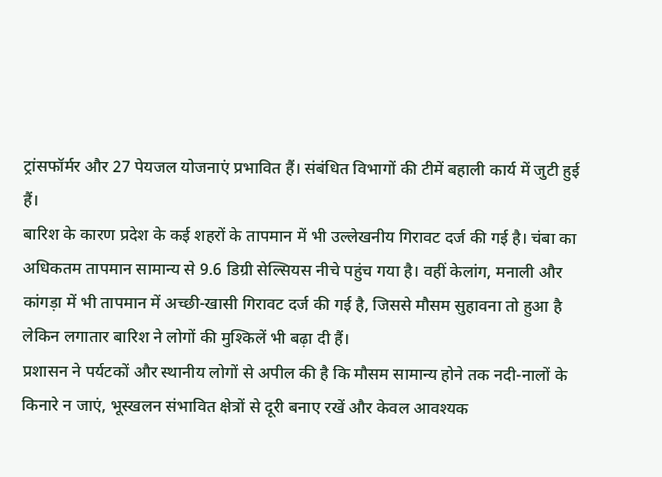ट्रांसफॉर्मर और 27 पेयजल योजनाएं प्रभावित हैं। संबंधित विभागों की टीमें बहाली कार्य में जुटी हुई हैं।
बारिश के कारण प्रदेश के कई शहरों के तापमान में भी उल्लेखनीय गिरावट दर्ज की गई है। चंबा का अधिकतम तापमान सामान्य से 9.6 डिग्री सेल्सियस नीचे पहुंच गया है। वहीं केलांग, मनाली और कांगड़ा में भी तापमान में अच्छी-खासी गिरावट दर्ज की गई है, जिससे मौसम सुहावना तो हुआ है लेकिन लगातार बारिश ने लोगों की मुश्किलें भी बढ़ा दी हैं।
प्रशासन ने पर्यटकों और स्थानीय लोगों से अपील की है कि मौसम सामान्य होने तक नदी-नालों के किनारे न जाएं, भूस्खलन संभावित क्षेत्रों से दूरी बनाए रखें और केवल आवश्यक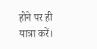होने पर ही यात्रा करें।